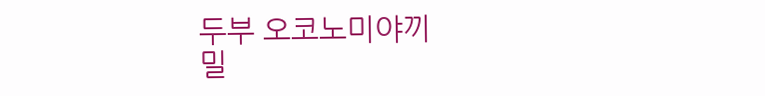두부 오코노미야끼
밀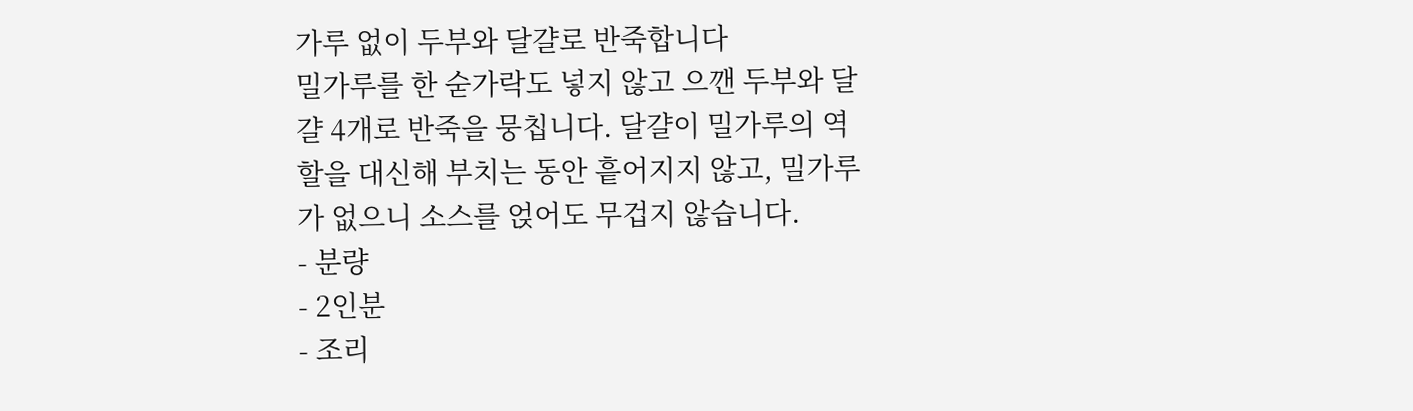가루 없이 두부와 달걀로 반죽합니다
밀가루를 한 숟가락도 넣지 않고 으깬 두부와 달걀 4개로 반죽을 뭉칩니다. 달걀이 밀가루의 역할을 대신해 부치는 동안 흩어지지 않고, 밀가루가 없으니 소스를 얹어도 무겁지 않습니다.
- 분량
- 2인분
- 조리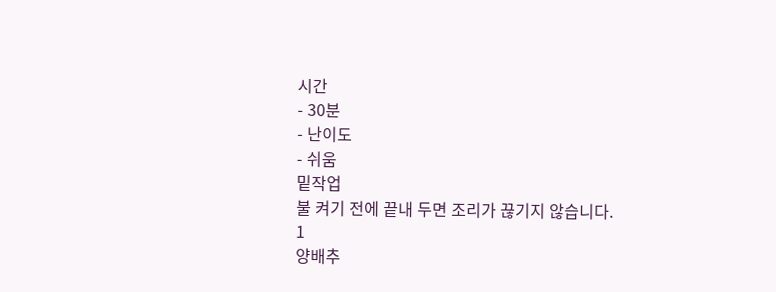시간
- 30분
- 난이도
- 쉬움
밑작업
불 켜기 전에 끝내 두면 조리가 끊기지 않습니다.
1
양배추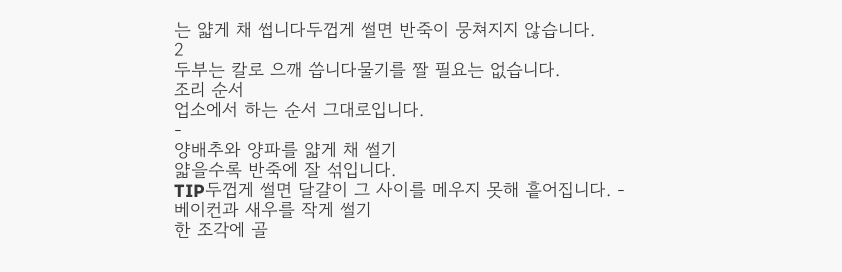는 얇게 채 썹니다두껍게 썰면 반죽이 뭉쳐지지 않습니다.
2
두부는 칼로 으깨 씁니다물기를 짤 필요는 없습니다.
조리 순서
업소에서 하는 순서 그대로입니다.
-
양배추와 양파를 얇게 채 썰기
얇을수록 반죽에 잘 섞입니다.
TIP두껍게 썰면 달걀이 그 사이를 메우지 못해 흩어집니다. -
베이컨과 새우를 작게 썰기
한 조각에 골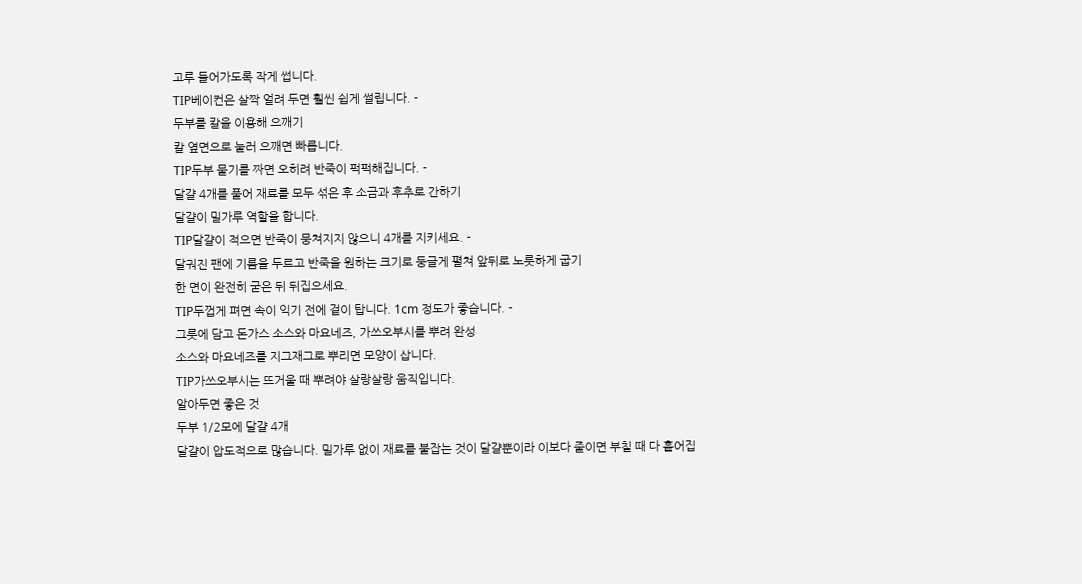고루 들어가도록 작게 썹니다.
TIP베이컨은 살짝 얼려 두면 훨씬 쉽게 썰립니다. -
두부를 칼을 이용해 으깨기
칼 옆면으로 눌러 으깨면 빠릅니다.
TIP두부 물기를 짜면 오히려 반죽이 퍽퍽해집니다. -
달걀 4개를 풀어 재료를 모두 섞은 후 소금과 후추로 간하기
달걀이 밀가루 역할을 합니다.
TIP달걀이 적으면 반죽이 뭉쳐지지 않으니 4개를 지키세요. -
달궈진 팬에 기름을 두르고 반죽을 원하는 크기로 둥글게 펼쳐 앞뒤로 노릇하게 굽기
한 면이 완전히 굳은 뒤 뒤집으세요.
TIP두껍게 펴면 속이 익기 전에 겉이 탑니다. 1cm 정도가 좋습니다. -
그릇에 담고 돈가스 소스와 마요네즈, 가쓰오부시를 뿌려 완성
소스와 마요네즈를 지그재그로 뿌리면 모양이 삽니다.
TIP가쓰오부시는 뜨거울 때 뿌려야 살랑살랑 움직입니다.
알아두면 좋은 것
두부 1/2모에 달걀 4개
달걀이 압도적으로 많습니다. 밀가루 없이 재료를 붙잡는 것이 달걀뿐이라 이보다 줄이면 부칠 때 다 흩어집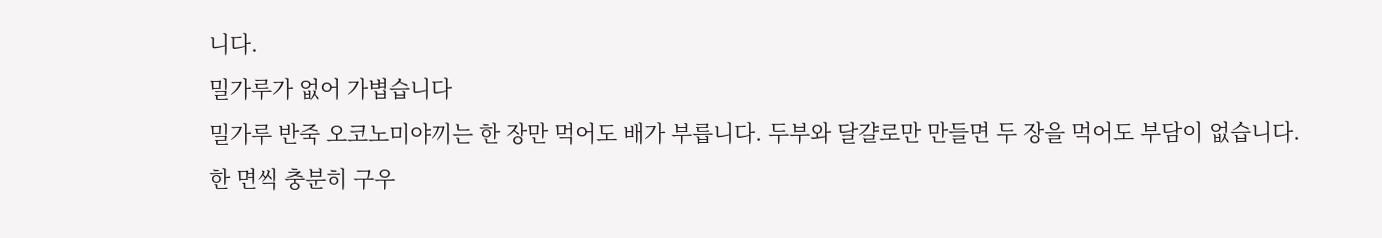니다.
밀가루가 없어 가볍습니다
밀가루 반죽 오코노미야끼는 한 장만 먹어도 배가 부릅니다. 두부와 달걀로만 만들면 두 장을 먹어도 부담이 없습니다.
한 면씩 충분히 구우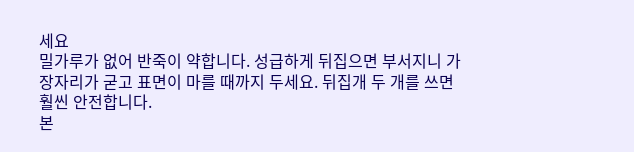세요
밀가루가 없어 반죽이 약합니다. 성급하게 뒤집으면 부서지니 가장자리가 굳고 표면이 마를 때까지 두세요. 뒤집개 두 개를 쓰면 훨씬 안전합니다.
본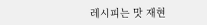레시피는 맛 재현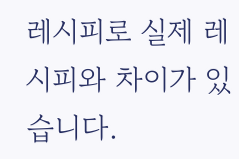레시피로 실제 레시피와 차이가 있습니다.